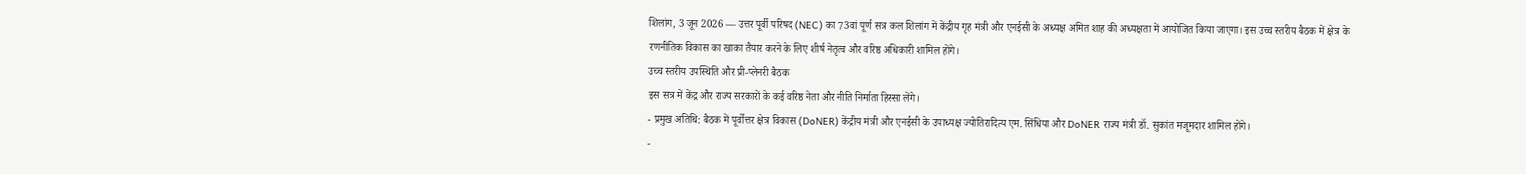शिलांग, 3 जून 2026 — उत्तर पूर्वी परिषद (NEC) का 73वां पूर्ण सत्र कल शिलांग में केंद्रीय गृह मंत्री और एनईसी के अध्यक्ष अमित शाह की अध्यक्षता में आयोजित किया जाएगा। इस उच्च स्तरीय बैठक में क्षेत्र के रणनीतिक विकास का खाका तैयार करने के लिए शीर्ष नेतृत्व और वरिष्ठ अधिकारी शामिल होंगे।
उच्च स्तरीय उपस्थिति और प्री-प्लेनरी बैठक
इस सत्र में केंद्र और राज्य सरकारों के कई वरिष्ठ नेता और नीति निर्माता हिस्सा लेंगे।
- प्रमुख अतिथि: बैठक में पूर्वोत्तर क्षेत्र विकास (DoNER) केंद्रीय मंत्री और एनईसी के उपाध्यक्ष ज्योतिरादित्य एम. सिंधिया और DoNER राज्य मंत्री डॉ. सुकांत मजूमदार शामिल होंगे।
-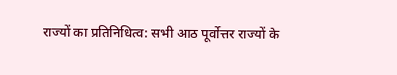राज्यों का प्रतिनिधित्व: सभी आठ पूर्वोत्तर राज्यों के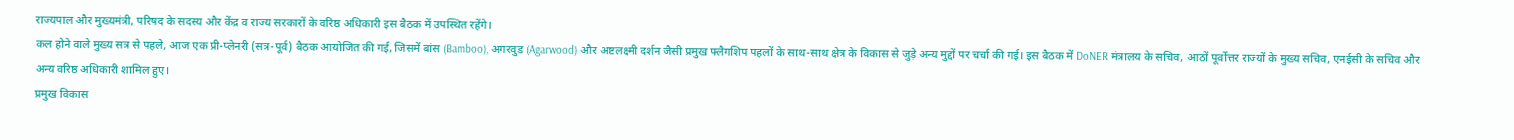राज्यपाल और मुख्यमंत्री, परिषद के सदस्य और केंद्र व राज्य सरकारों के वरिष्ठ अधिकारी इस बैठक में उपस्थित रहेंगे।
कल होने वाले मुख्य सत्र से पहले, आज एक प्री-प्लेनरी (सत्र-पूर्व) बैठक आयोजित की गई, जिसमें बांस (Bamboo), अगरवुड (Agarwood) और अष्टलक्ष्मी दर्शन जैसी प्रमुख फ्लैगशिप पहलों के साथ-साथ क्षेत्र के विकास से जुड़े अन्य मुद्दों पर चर्चा की गई। इस बैठक में DoNER मंत्रालय के सचिव, आठों पूर्वोत्तर राज्यों के मुख्य सचिव, एनईसी के सचिव और अन्य वरिष्ठ अधिकारी शामिल हुए।
प्रमुख विकास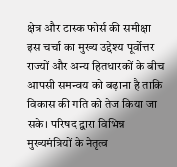क्षेत्र और टास्क फोर्स की समीक्षा
इस चर्चा का मुख्य उद्देश्य पूर्वोत्तर राज्यों और अन्य हितधारकों के बीच आपसी समन्वय को बढ़ाना है ताकि विकास की गति को तेज किया जा सके। परिषद द्वारा विभिन्न मुख्यमंत्रियों के नेतृत्व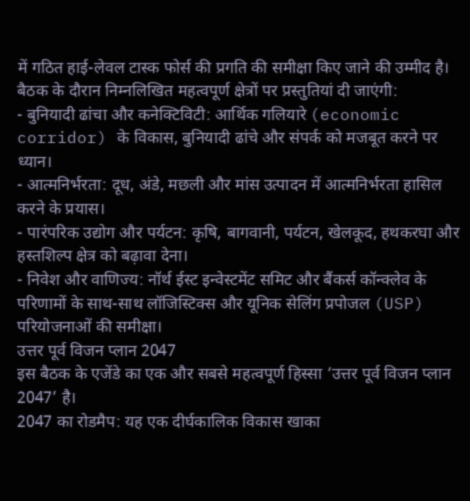में गठित हाई-लेवल टास्क फोर्स की प्रगति की समीक्षा किए जाने की उम्मीद है।
बैठक के दौरान निम्नलिखित महत्वपूर्ण क्षेत्रों पर प्रस्तुतियां दी जाएंगी:
- बुनियादी ढांचा और कनेक्टिविटी: आर्थिक गलियारे (economic corridor) के विकास, बुनियादी ढांचे और संपर्क को मजबूत करने पर ध्यान।
- आत्मनिर्भरता: दूध, अंडे, मछली और मांस उत्पादन में आत्मनिर्भरता हासिल करने के प्रयास।
- पारंपरिक उद्योग और पर्यटन: कृषि, बागवानी, पर्यटन, खेलकूद, हथकरघा और हस्तशिल्प क्षेत्र को बढ़ावा देना।
- निवेश और वाणिज्य: नॉर्थ ईस्ट इन्वेस्टमेंट समिट और बैंकर्स कॉन्क्लेव के परिणामों के साथ-साथ लॉजिस्टिक्स और यूनिक सेलिंग प्रपोजल (USP) परियोजनाओं की समीक्षा।
उत्तर पूर्व विजन प्लान 2047
इस बैठक के एजेंडे का एक और सबसे महत्वपूर्ण हिस्सा ‘उत्तर पूर्व विजन प्लान 2047’ है।
2047 का रोडमैप: यह एक दीर्घकालिक विकास खाका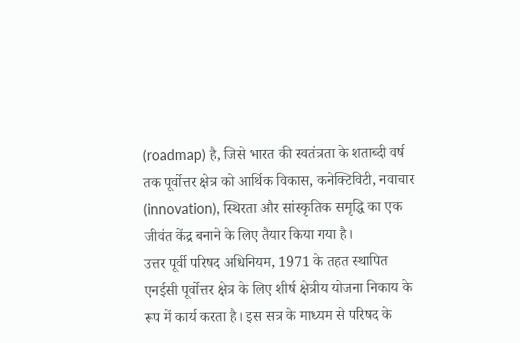(roadmap) है, जिसे भारत की स्वतंत्रता के शताब्दी वर्ष तक पूर्वोत्तर क्षेत्र को आर्थिक विकास, कनेक्टिविटी, नवाचार (innovation), स्थिरता और सांस्कृतिक समृद्धि का एक जीवंत केंद्र बनाने के लिए तैयार किया गया है।
उत्तर पूर्वी परिषद अधिनियम, 1971 के तहत स्थापित एनईसी पूर्वोत्तर क्षेत्र के लिए शीर्ष क्षेत्रीय योजना निकाय के रूप में कार्य करता है। इस सत्र के माध्यम से परिषद के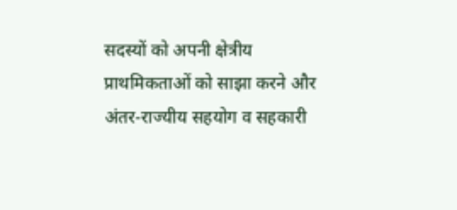सदस्यों को अपनी क्षेत्रीय प्राथमिकताओं को साझा करने और अंतर-राज्यीय सहयोग व सहकारी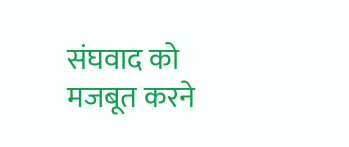संघवाद को मजबूत करने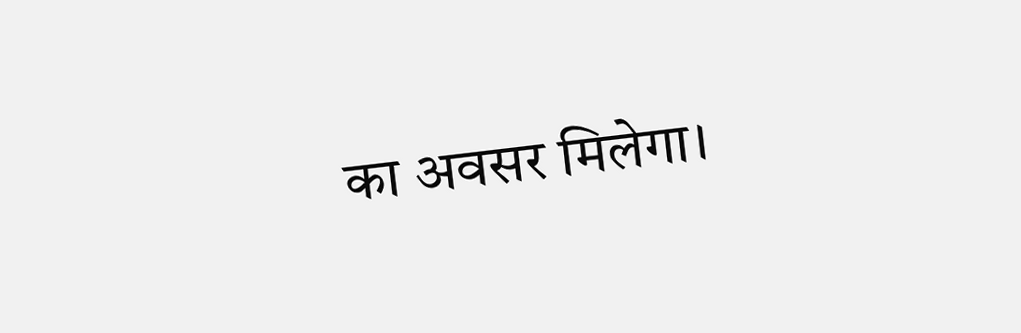का अवसर मिलेगा।